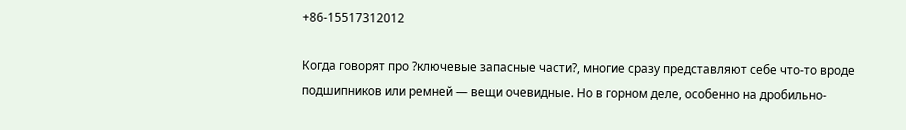+86-15517312012

Когда говорят про ?ключевые запасные части?, многие сразу представляют себе что-то вроде подшипников или ремней — вещи очевидные. Но в горном деле, особенно на дробильно-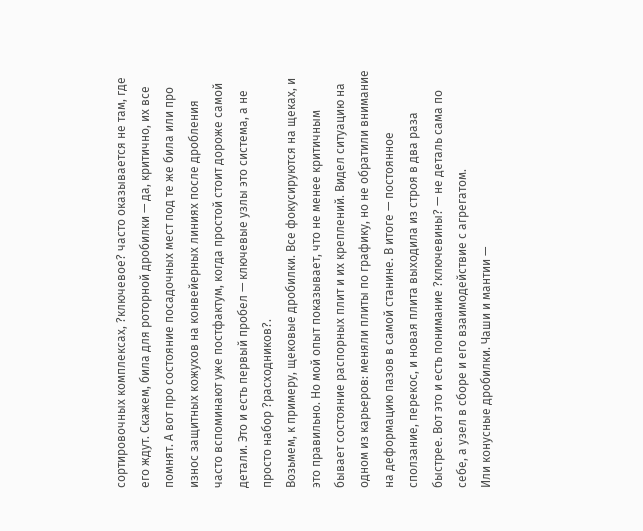сортировочных комплексах, ?ключевое? часто оказывается не там, где его ждут. Скажем, била для роторной дробилки — да, критично, их все помнят. А вот про состояние посадочных мест под те же била или про износ защитных кожухов на конвейерных линиях после дробления часто вспоминают уже постфактум, когда простой стоит дороже самой детали. Это и есть первый пробел — ключевые узлы это система, а не просто набор ?расходников?.
Возьмем, к примеру, щековые дробилки. Все фокусируются на щеках, и это правильно. Но мой опыт показывает, что не менее критичным бывает состояние распорных плит и их креплений. Видел ситуацию на одном из карьеров: меняли плиты по графику, но не обратили внимание на деформацию пазов в самой станине. В итоге — постоянное сползание, перекос, и новая плита выходила из строя в два раза быстрее. Вот это и есть понимание ?ключевины? — не деталь сама по себе, а узел в сборе и его взаимодействие с агрегатом.
Или конусные дробилки. Чаши и мантии —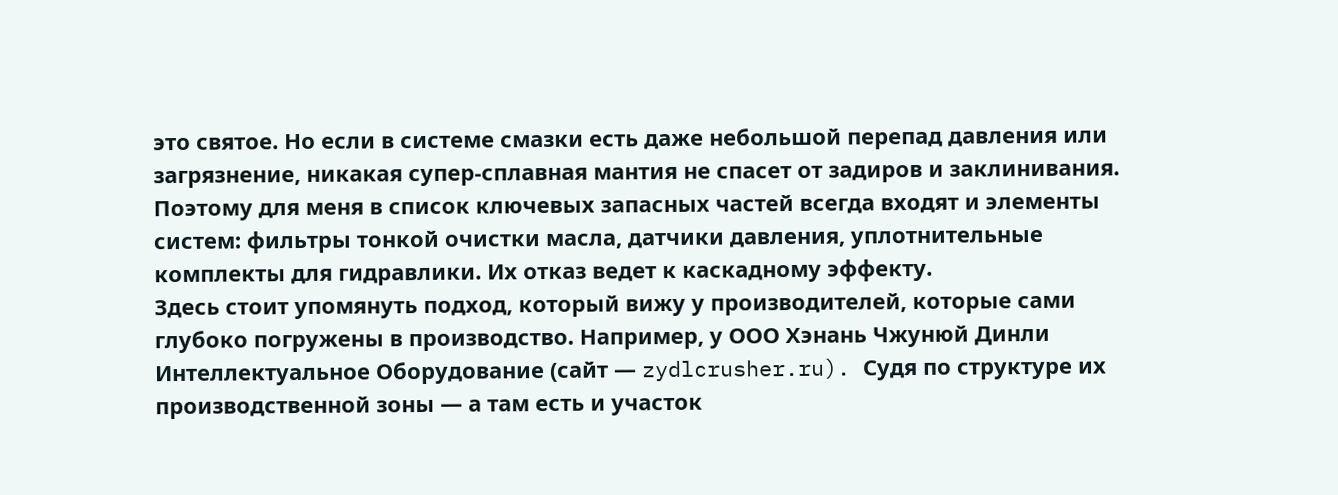это святое. Но если в системе смазки есть даже небольшой перепад давления или загрязнение, никакая супер-сплавная мантия не спасет от задиров и заклинивания. Поэтому для меня в список ключевых запасных частей всегда входят и элементы систем: фильтры тонкой очистки масла, датчики давления, уплотнительные комплекты для гидравлики. Их отказ ведет к каскадному эффекту.
Здесь стоит упомянуть подход, который вижу у производителей, которые сами глубоко погружены в производство. Например, у ООО Хэнань Чжунюй Динли Интеллектуальное Оборудование (сайт — zydlcrusher.ru). Судя по структуре их производственной зоны — а там есть и участок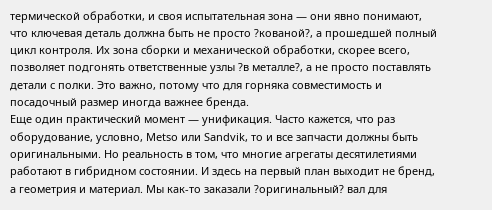термической обработки, и своя испытательная зона — они явно понимают, что ключевая деталь должна быть не просто ?кованой?, а прошедшей полный цикл контроля. Их зона сборки и механической обработки, скорее всего, позволяет подгонять ответственные узлы ?в металле?, а не просто поставлять детали с полки. Это важно, потому что для горняка совместимость и посадочный размер иногда важнее бренда.
Еще один практический момент — унификация. Часто кажется, что раз оборудование, условно, Metso или Sandvik, то и все запчасти должны быть оригинальными. Но реальность в том, что многие агрегаты десятилетиями работают в гибридном состоянии. И здесь на первый план выходит не бренд, а геометрия и материал. Мы как-то заказали ?оригинальный? вал для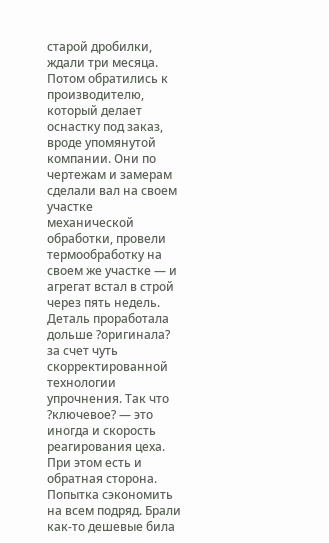старой дробилки, ждали три месяца. Потом обратились к производителю, который делает оснастку под заказ, вроде упомянутой компании. Они по чертежам и замерам сделали вал на своем участке механической обработки, провели термообработку на своем же участке — и агрегат встал в строй через пять недель. Деталь проработала дольше ?оригинала? за счет чуть скорректированной технологии упрочнения. Так что ?ключевое? — это иногда и скорость реагирования цеха.
При этом есть и обратная сторона. Попытка сэкономить на всем подряд. Брали как-то дешевые била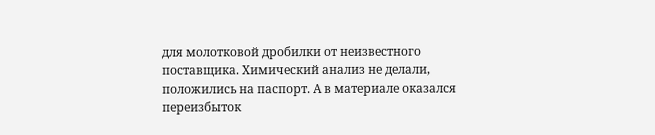для молотковой дробилки от неизвестного поставщика. Химический анализ не делали, положились на паспорт. А в материале оказался переизбыток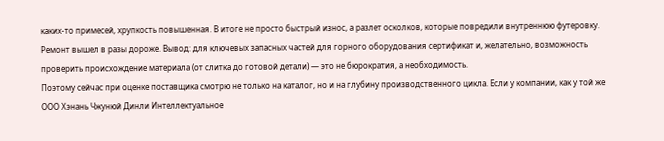каких-то примесей, хрупкость повышенная. В итоге не просто быстрый износ, а разлет осколков, которые повредили внутреннюю футеровку. Ремонт вышел в разы дороже. Вывод: для ключевых запасных частей для горного оборудования сертификат и, желательно, возможность проверить происхождение материала (от слитка до готовой детали) — это не бюрократия, а необходимость.
Поэтому сейчас при оценке поставщика смотрю не только на каталог, но и на глубину производственного цикла. Если у компании, как у той же ООО Хэнань Чжунюй Динли Интеллектуальное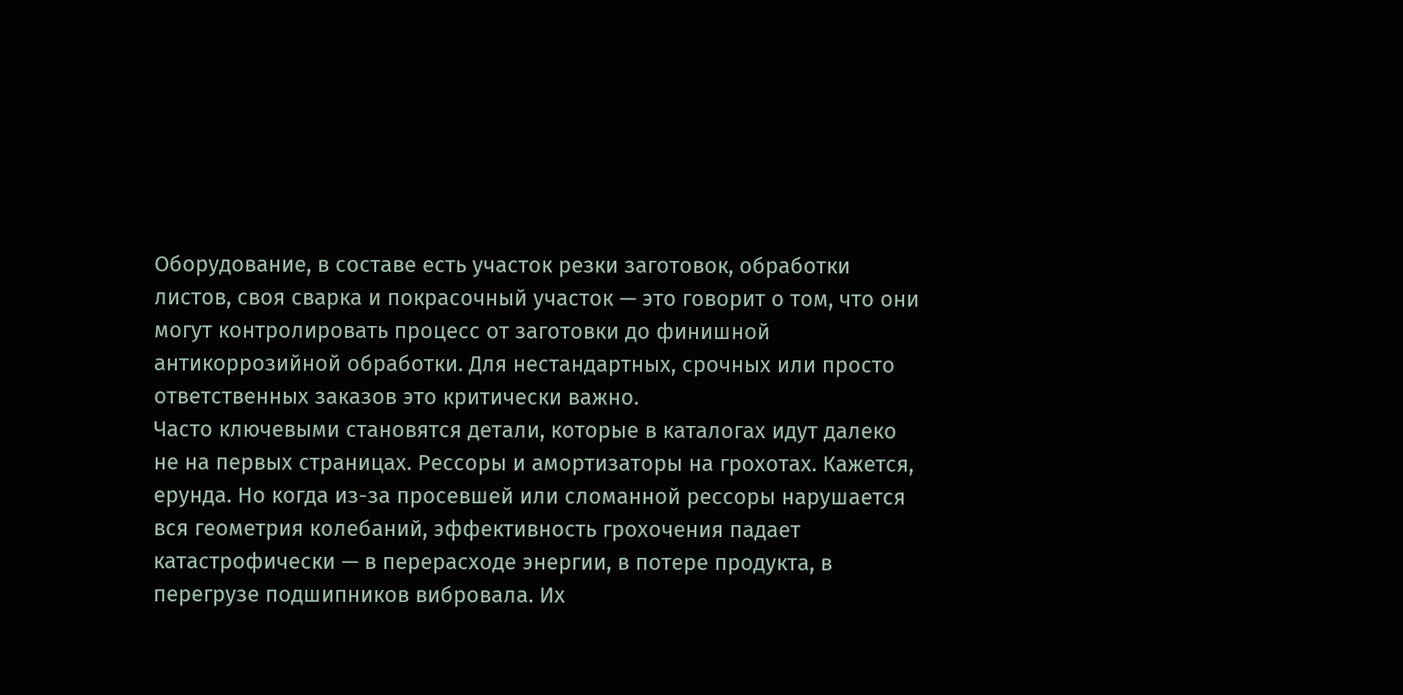Оборудование, в составе есть участок резки заготовок, обработки листов, своя сварка и покрасочный участок — это говорит о том, что они могут контролировать процесс от заготовки до финишной антикоррозийной обработки. Для нестандартных, срочных или просто ответственных заказов это критически важно.
Часто ключевыми становятся детали, которые в каталогах идут далеко не на первых страницах. Рессоры и амортизаторы на грохотах. Кажется, ерунда. Но когда из-за просевшей или сломанной рессоры нарушается вся геометрия колебаний, эффективность грохочения падает катастрофически — в перерасходе энергии, в потере продукта, в перегрузе подшипников вибровала. Их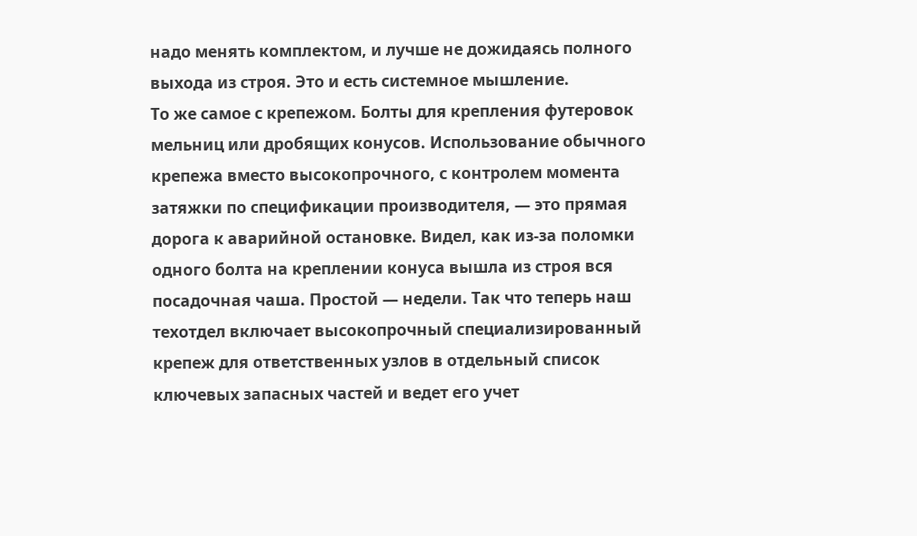надо менять комплектом, и лучше не дожидаясь полного выхода из строя. Это и есть системное мышление.
То же самое с крепежом. Болты для крепления футеровок мельниц или дробящих конусов. Использование обычного крепежа вместо высокопрочного, с контролем момента затяжки по спецификации производителя, — это прямая дорога к аварийной остановке. Видел, как из-за поломки одного болта на креплении конуса вышла из строя вся посадочная чаша. Простой — недели. Так что теперь наш техотдел включает высокопрочный специализированный крепеж для ответственных узлов в отдельный список ключевых запасных частей и ведет его учет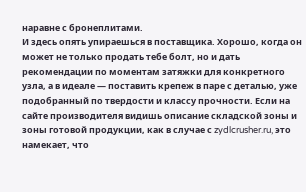наравне с бронеплитами.
И здесь опять упираешься в поставщика. Хорошо, когда он может не только продать тебе болт, но и дать рекомендации по моментам затяжки для конкретного узла, а в идеале — поставить крепеж в паре с деталью, уже подобранный по твердости и классу прочности. Если на сайте производителя видишь описание складской зоны и зоны готовой продукции, как в случае с zydlcrusher.ru, это намекает, что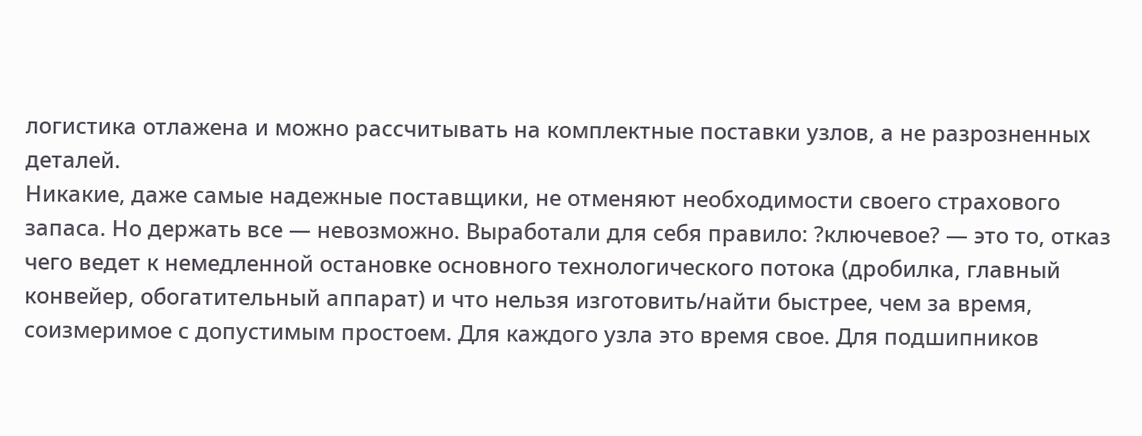логистика отлажена и можно рассчитывать на комплектные поставки узлов, а не разрозненных деталей.
Никакие, даже самые надежные поставщики, не отменяют необходимости своего страхового запаса. Но держать все — невозможно. Выработали для себя правило: ?ключевое? — это то, отказ чего ведет к немедленной остановке основного технологического потока (дробилка, главный конвейер, обогатительный аппарат) и что нельзя изготовить/найти быстрее, чем за время, соизмеримое с допустимым простоем. Для каждого узла это время свое. Для подшипников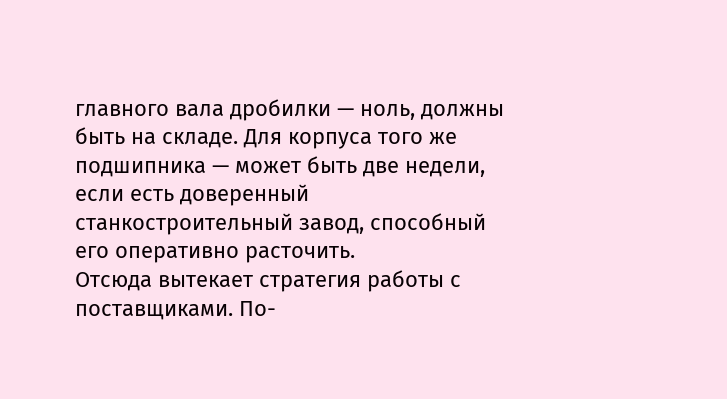главного вала дробилки — ноль, должны быть на складе. Для корпуса того же подшипника — может быть две недели, если есть доверенный станкостроительный завод, способный его оперативно расточить.
Отсюда вытекает стратегия работы с поставщиками. По-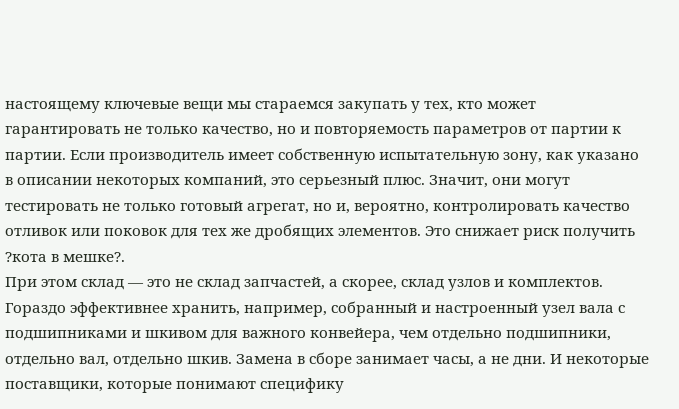настоящему ключевые вещи мы стараемся закупать у тех, кто может гарантировать не только качество, но и повторяемость параметров от партии к партии. Если производитель имеет собственную испытательную зону, как указано в описании некоторых компаний, это серьезный плюс. Значит, они могут тестировать не только готовый агрегат, но и, вероятно, контролировать качество отливок или поковок для тех же дробящих элементов. Это снижает риск получить ?кота в мешке?.
При этом склад — это не склад запчастей, а скорее, склад узлов и комплектов. Гораздо эффективнее хранить, например, собранный и настроенный узел вала с подшипниками и шкивом для важного конвейера, чем отдельно подшипники, отдельно вал, отдельно шкив. Замена в сборе занимает часы, а не дни. И некоторые поставщики, которые понимают специфику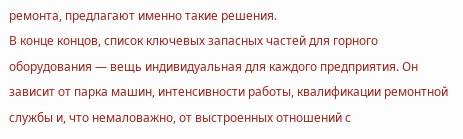ремонта, предлагают именно такие решения.
В конце концов, список ключевых запасных частей для горного оборудования — вещь индивидуальная для каждого предприятия. Он зависит от парка машин, интенсивности работы, квалификации ремонтной службы и, что немаловажно, от выстроенных отношений с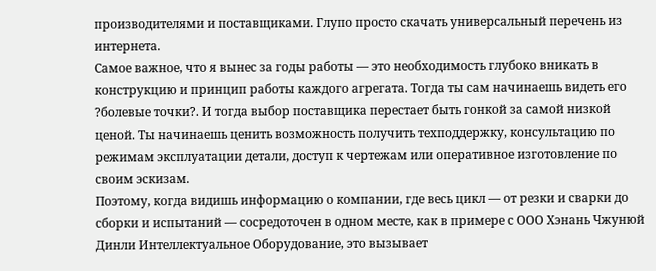производителями и поставщиками. Глупо просто скачать универсальный перечень из интернета.
Самое важное, что я вынес за годы работы — это необходимость глубоко вникать в конструкцию и принцип работы каждого агрегата. Тогда ты сам начинаешь видеть его ?болевые точки?. И тогда выбор поставщика перестает быть гонкой за самой низкой ценой. Ты начинаешь ценить возможность получить техподдержку, консультацию по режимам эксплуатации детали, доступ к чертежам или оперативное изготовление по своим эскизам.
Поэтому, когда видишь информацию о компании, где весь цикл — от резки и сварки до сборки и испытаний — сосредоточен в одном месте, как в примере с ООО Хэнань Чжунюй Динли Интеллектуальное Оборудование, это вызывает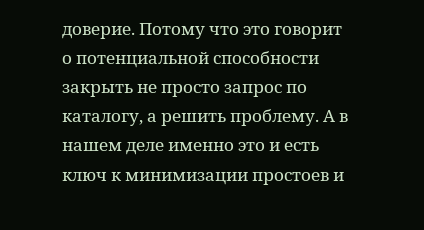доверие. Потому что это говорит о потенциальной способности закрыть не просто запрос по каталогу, а решить проблему. А в нашем деле именно это и есть ключ к минимизации простоев и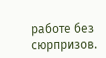работе без сюрпризов.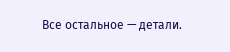Все остальное — детали.